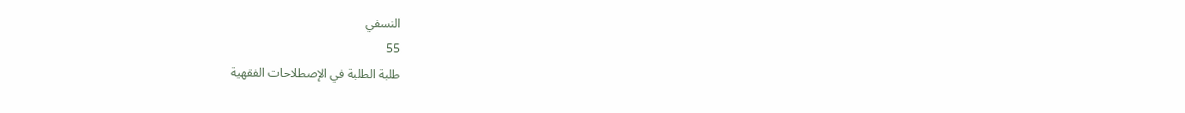النسفي
55
طلبة الطلبة في الإصطلاحات الفقهية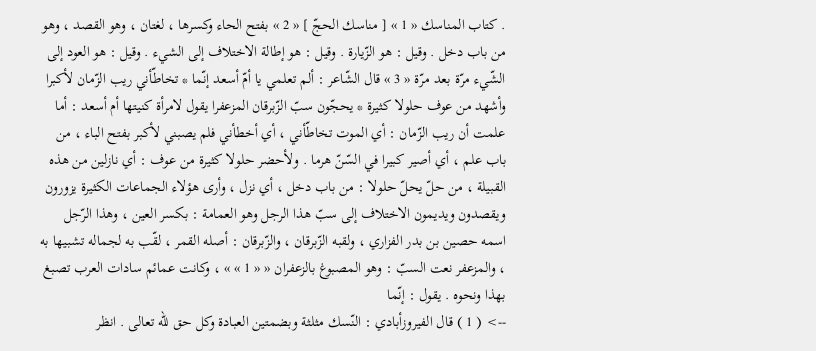. كتاب المناسك « 1 » [ مناسك الحجّ ] « 2 » بفتح الحاء وكسرها ، لغتان ، وهو القصد ، وهو من باب دخل . وقيل : هو الزّيارة . وقيل : هو إطالة الاختلاف إلى الشيء . وقيل : هو العود إلى الشّيء مرّة بعد مرّة « 3 » قال الشّاعر : ألم تعلمي يا أمّ أسعد إنّما * تخاطّأني ريب الزّمان لأكبرا وأشهد من عوف حلولا كثيرة * يحجّون سبّ الزّبرقان المزعفرا يقول لامرأة كنيتها أم أسعد : أما علمت أن ريب الزّمان : أي الموت تخاطّأني ، أي أخطأني فلم يصبني لأكبر بفتح الباء ، من باب علم ، أي أصير كبيرا في السّنّ هرما . ولأحضر حلولا كثيرة من عوف : أي نازلين من هذه القبيلة ، من حلّ يحلّ حلولا : من باب دخل ، أي نزل ، وأرى هؤلاء الجماعات الكثيرة يزورون ويقصدون ويديمون الاختلاف إلى سبّ هذا الرجل وهو العمامة : بكسر العين ، وهذا الرّجل اسمه حصين بن بدر الفزاري ، ولقبه الزّبرقان ، والزّبرقان : أصله القمر ، لقّب به لجماله تشبيها به ، والمزعفر نعت السبّ : وهو المصبوغ بالزعفران « « 1 » » ، وكانت عمائم سادات العرب تصبغ بهذا ونحوه . يقول : إنّما
--> ( 1 ) قال الفيروزأبادي : النّسك مثلثة وبضمتين العبادة وكل حق للّه تعالى . انظر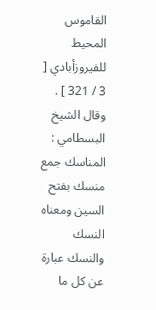القاموس المحيط للفيروزأبادي [ 3 / 321 ] . وقال الشيخ البسطامي : المناسك جمع منسك بفتح السين ومعناه النسك والنسك عبارة عن كل ما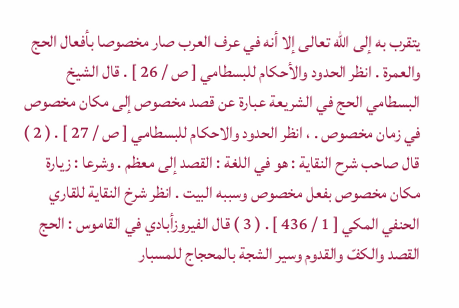يتقرب به إلى اللّه تعالى إلا أنه في عرف العرب صار مخصوصا بأفعال الحج والعمرة . انظر الحدود والأحكام للبسطامي [ ص / 26 ] . قال الشيخ البسطامي الحج في الشريعة عبارة عن قصد مخصوص إلى مكان مخصوص في زمان مخصوص . ، انظر الحدود والاحكام للبسطامي [ ص / 27 ] . ( 2 ) قال صاحب شرح النقاية : هو في اللغة : القصد إلى معظم . وشرعا : زيارة مكان مخصوص بفعل مخصوص وسببه البيت . انظر شرخ النقاية للقاري الحنفي المكي [ 1 / 436 ] . ( 3 ) قال الفيروزأبادي في القاموس : الحج القصد والكفّ والقدوم وسير الشجة بالمحجاج للمسبار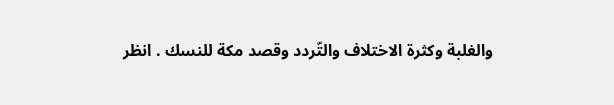والغلبة وكثرة الاختلاف والتّردد وقصد مكة للنسك . انظر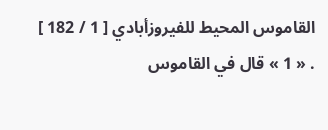القاموس المحيط للفيروزأبادي [ 1 / 182 ] . « 1 » قال في القاموس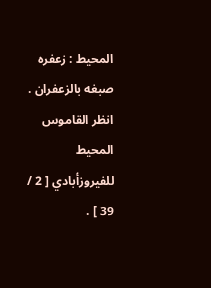المحيط : زعفره صبغه بالزعفران . انظر القاموس المحيط للفيروزأبادي [ 2 / 39 ] .